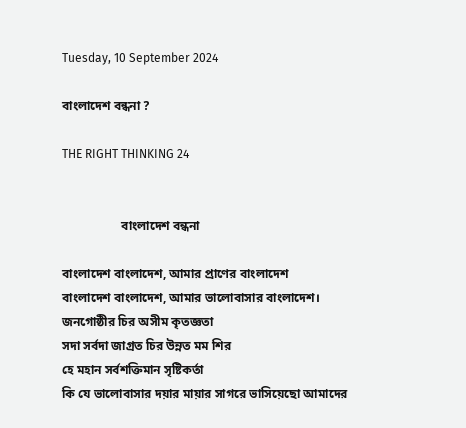Tuesday, 10 September 2024

বাংলাদেশ বন্ধনা ?

THE RIGHT THINKING 24


                   বাংলাদেশ বন্ধনা

বাংলাদেশ বাংলাদেশ, আমার প্রাণের বাংলাদেশ
বাংলাদেশ বাংলাদেশ, আমার ভালোবাসার বাংলাদেশ।
জনগোষ্ঠীর চির অসীম কৃতজ্ঞতা
সদা সর্বদা জাগ্রত চির উন্নত মম শির
হে মহান সর্বশক্তিমান সৃষ্টিকর্তা
কি যে ভালোবাসার দয়ার মায়ার সাগরে ভাসিয়েছো আমাদের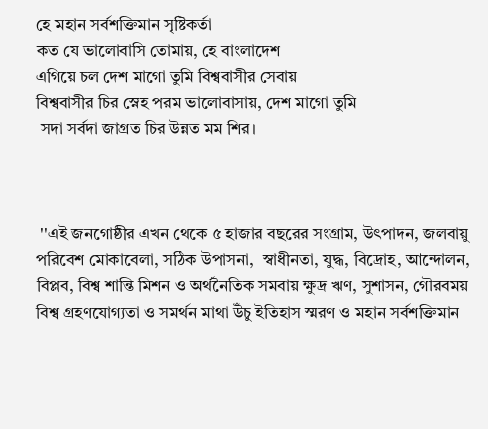হে মহান সর্বশক্তিমান সৃষ্টিকর্তা
কত যে ভালোবাসি তোমায়, হে বাংলাদেশ
এগিয়ে চল দেশ মাগো তুমি বিশ্ববাসীর সেবায়
বিশ্ববাসীর চির স্নেহ পরম ভালোবাসায়, দেশ মাগো তুমি
 সদা সর্বদা জাগ্রত চির উন্নত মম শির।



 ''এই জনগোষ্ঠীর এখন থেকে ৫ হাজার বছরের সংগ্রাম, উৎপাদন, জলবায়ু পরিবেশ মোকাবেলা, সঠিক উপাসনা,  স্বাধীনতা, যুদ্ধ, বিদ্রোহ, আন্দোলন, বিপ্লব, বিশ্ব শান্তি মিশন ও অর্থনৈতিক সমবায় ক্ষুদ্র ঋণ, সুশাসন, গৌরবময় বিশ্ব গ্রহণযোগ্যতা ও সমর্থন মাথা উঁচু ইতিহাস স্মরণ ও মহান সর্বশক্তিমান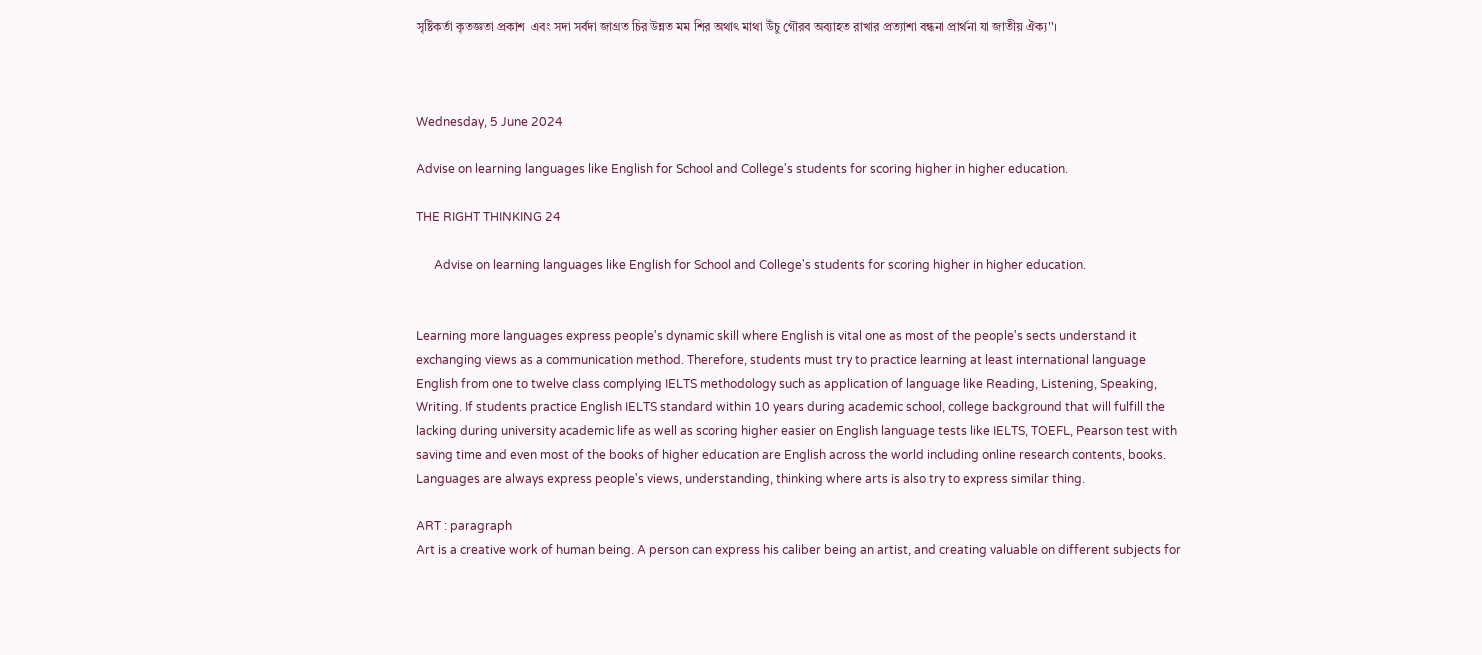সৃষ্টিকর্তা কৃতজ্ঞতা প্রকাশ  এবং সদা সর্বদা জাগ্রত চির উন্নত মম শির অথাৎ মাথা উঁচু গৌরব অব্যাহত রাখার প্রত্যাশা বন্ধনা প্রার্থনা যা জাতীয় ঐক্য''।



Wednesday, 5 June 2024

Advise on learning languages like English for School and College's students for scoring higher in higher education.

THE RIGHT THINKING 24

      Advise on learning languages like English for School and College's students for scoring higher in higher education.


Learning more languages express people's dynamic skill where English is vital one as most of the people's sects understand it exchanging views as a communication method. Therefore, students must try to practice learning at least international language English from one to twelve class complying IELTS methodology such as application of language like Reading, Listening, Speaking, Writing. If students practice English IELTS standard within 10 years during academic school, college background that will fulfill the lacking during university academic life as well as scoring higher easier on English language tests like IELTS, TOEFL, Pearson test with saving time and even most of the books of higher education are English across the world including online research contents, books. Languages are always express people's views, understanding, thinking where arts is also try to express similar thing.

ART : paragraph
Art is a creative work of human being. A person can express his caliber being an artist, and creating valuable on different subjects for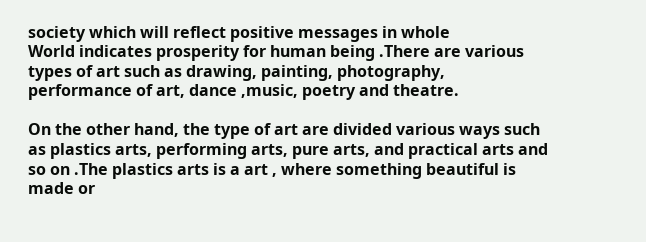society which will reflect positive messages in whole
World indicates prosperity for human being .There are various types of art such as drawing, painting, photography, performance of art, dance ,music, poetry and theatre.

On the other hand, the type of art are divided various ways such as plastics arts, performing arts, pure arts, and practical arts and so on .The plastics arts is a art , where something beautiful is
made or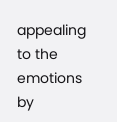appealing to the emotions by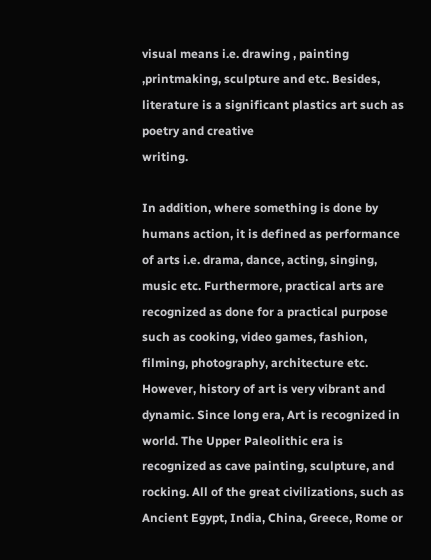visual means i.e. drawing , painting ,printmaking, sculpture and etc. Besides, literature is a significant plastics art such as poetry and creative
writing.

In addition, where something is done by humans action, it is defined as performance of arts i.e. drama, dance, acting, singing, music etc. Furthermore, practical arts are recognized as done for a practical purpose such as cooking, video games, fashion, filming, photography, architecture etc. However, history of art is very vibrant and dynamic. Since long era, Art is recognized in world. The Upper Paleolithic era is recognized as cave painting, sculpture, and rocking. All of the great civilizations, such as Ancient Egypt, India, China, Greece, Rome or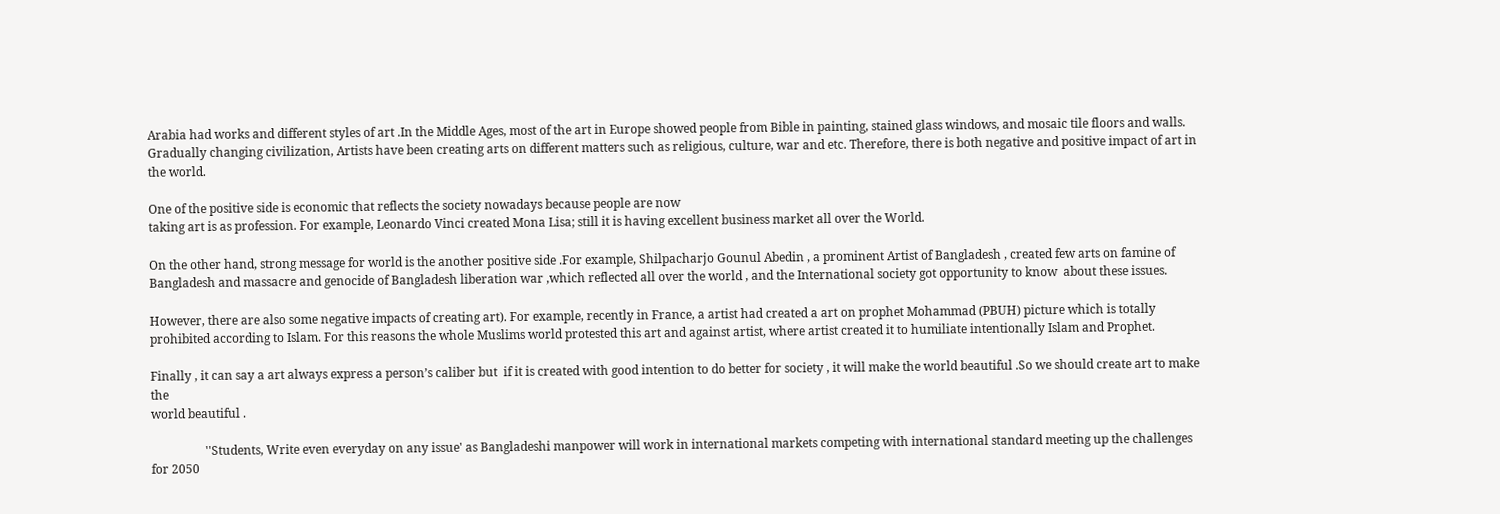Arabia had works and different styles of art .In the Middle Ages, most of the art in Europe showed people from Bible in painting, stained glass windows, and mosaic tile floors and walls. Gradually changing civilization, Artists have been creating arts on different matters such as religious, culture, war and etc. Therefore, there is both negative and positive impact of art in the world.

One of the positive side is economic that reflects the society nowadays because people are now
taking art is as profession. For example, Leonardo Vinci created Mona Lisa; still it is having excellent business market all over the World.

On the other hand, strong message for world is the another positive side .For example, Shilpacharjo Gounul Abedin , a prominent Artist of Bangladesh , created few arts on famine of
Bangladesh and massacre and genocide of Bangladesh liberation war ,which reflected all over the world , and the International society got opportunity to know  about these issues.

However, there are also some negative impacts of creating art). For example, recently in France, a artist had created a art on prophet Mohammad (PBUH) picture which is totally
prohibited according to Islam. For this reasons the whole Muslims world protested this art and against artist, where artist created it to humiliate intentionally Islam and Prophet.

Finally , it can say a art always express a person’s caliber but  if it is created with good intention to do better for society , it will make the world beautiful .So we should create art to make  the
world beautiful .

                  ''Students, Write even everyday on any issue' as Bangladeshi manpower will work in international markets competing with international standard meeting up the challenges for 2050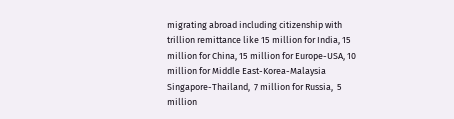migrating abroad including citizenship with trillion remittance like 15 million for India, 15 million for China, 15 million for Europe-USA, 10 million for Middle East-Korea-Malaysia Singapore-Thailand,  7 million for Russia,  5 million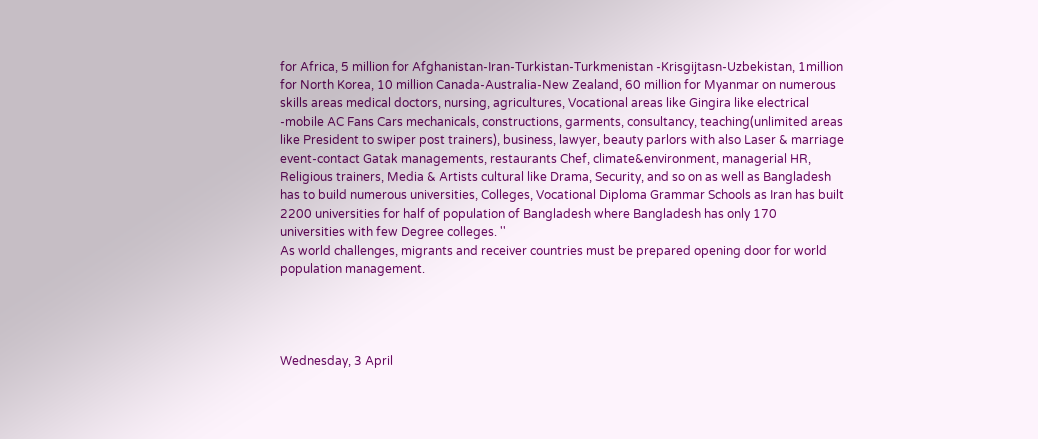for Africa, 5 million for Afghanistan-Iran-Turkistan-Turkmenistan -Krisgijtasn-Uzbekistan, 1million for North Korea, 10 million Canada-Australia-New Zealand, 60 million for Myanmar on numerous skills areas medical doctors, nursing, agricultures, Vocational areas like Gingira like electrical -mobile AC Fans Cars mechanicals, constructions, garments, consultancy, teaching(unlimited areas like President to swiper post trainers), business, lawyer, beauty parlors with also Laser & marriage event-contact Gatak managements, restaurants Chef, climate&environment, managerial HR, Religious trainers, Media & Artists cultural like Drama, Security, and so on as well as Bangladesh has to build numerous universities, Colleges, Vocational Diploma Grammar Schools as Iran has built 2200 universities for half of population of Bangladesh where Bangladesh has only 170 universities with few Degree colleges. ''
As world challenges, migrants and receiver countries must be prepared opening door for world population management.




Wednesday, 3 April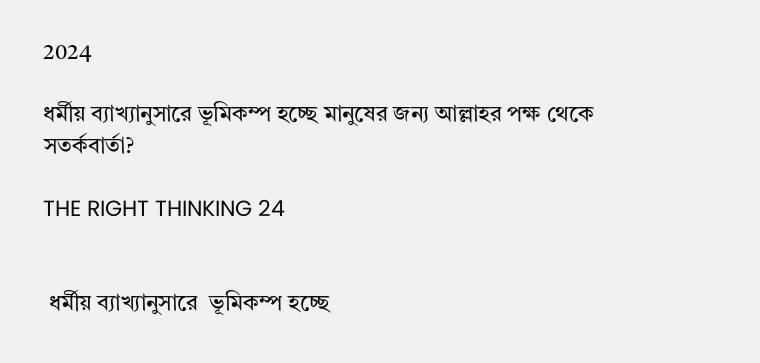2024

ধর্মীয় ব্যাখ্যানুসারে ভূমিকম্প হচ্ছে মানুষের জন্য আল্লাহর পক্ষ থেকে সতর্কবার্তা?

THE RIGHT THINKING 24


 ধর্মীয় ব্যাখ্যানুসারে  ভূমিকম্প হচ্ছে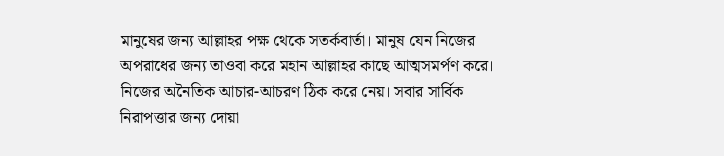মানুষের জন্য আল্লাহর পক্ষ থেকে সতর্কবার্তা। মানুষ যেন নিজের অপরাধের জন্য তাওবা করে মহান আল্লাহর কাছে আত্মসমর্পণ করে। নিজের অনৈতিক আচার-আচরণ ঠিক করে নেয়। সবার সার্বিক নিরাপত্তার জন্য দোয়া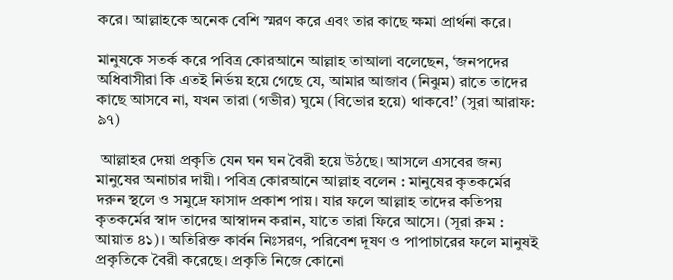করে। আল্লাহকে অনেক বেশি স্মরণ করে এবং তার কাছে ক্ষমা প্রার্থনা করে।

মানুষকে সতর্ক করে পবিত্র কোরআনে আল্লাহ তাআলা বলেছেন, ‘জনপদের অধিবাসীরা কি এতই নির্ভয় হয়ে গেছে যে, আমার আজাব (নিঝুম) রাতে তাদের কাছে আসবে না, যখন তারা (গভীর) ঘুমে (বিভোর হয়ে) থাকবে!’ (সুরা আরাফ: ৯৭)

 আল্লাহর দেয়া প্রকৃতি যেন ঘন ঘন বৈরী হয়ে উঠছে। আসলে এসবের জন্য মানুষের অনাচার দায়ী। পবিত্র কোরআনে আল্লাহ বলেন : মানুষের কৃতকর্মের দরুন স্থলে ও সমুদ্রে ফাসাদ প্রকাশ পায়। যার ফলে আল্লাহ তাদের কতিপয় কৃতকর্মের স্বাদ তাদের আস্বাদন করান, যাতে তারা ফিরে আসে। (সূরা রুম : আয়াত ৪১)। অতিরিক্ত কার্বন নিঃসরণ, পরিবেশ দূষণ ও পাপাচারের ফলে মানুষই প্রকৃতিকে বৈরী করেছে। প্রকৃতি নিজে কোনো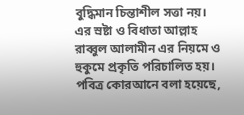বুদ্ধিমান চিন্তাশীল সত্তা নয়। এর স্রষ্টা ও বিধাতা আল্লাহ রাব্বুল আলামীন এর নিয়মে ও হুকুমে প্রকৃতি পরিচালিত হয়। পবিত্র কোরআনে বলা হয়েছে,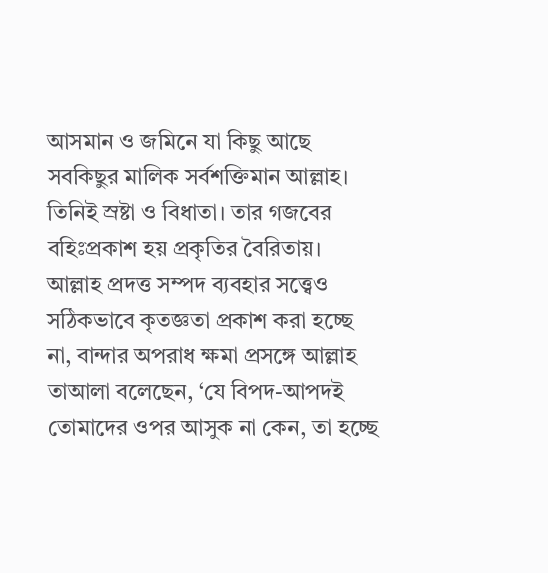আসমান ও জমিনে যা কিছু আছে সবকিছুর মালিক সর্বশক্তিমান আল্লাহ। তিনিই স্রষ্টা ও বিধাতা। তার গজবের বহিঃপ্রকাশ হয় প্রকৃতির বৈরিতায়। আল্লাহ প্রদত্ত সম্পদ ব্যবহার সত্ত্বেও সঠিকভাবে কৃতজ্ঞতা প্রকাশ করা হচ্ছে না, বান্দার অপরাধ ক্ষমা প্রসঙ্গে আল্লাহ তাআলা বলেছেন, ‘যে বিপদ-আপদই তোমাদের ওপর আসুক না কেন, তা হচ্ছে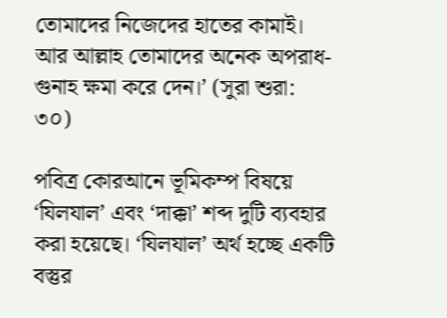তোমাদের নিজেদের হাতের কামাই। আর আল্লাহ তোমাদের অনেক অপরাধ-গুনাহ ক্ষমা করে দেন।’ (সুরা শুরা: ৩০)

পবিত্র কোরআনে ভূমিকম্প বিষয়ে ‘যিলযাল’ এবং ‘দাক্কা’ শব্দ দুটি ব্যবহার করা হয়েছে। ‘যিলযাল’ অর্থ হচ্ছে একটি বস্তুর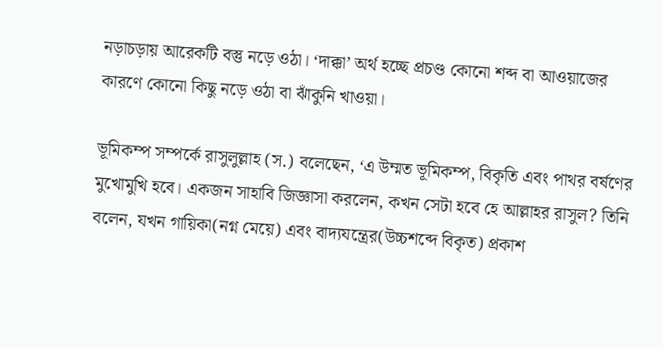নড়াচড়ায় আরেকটি বস্তু নড়ে ওঠা। ‘দাক্কা’ অর্থ হচ্ছে প্রচণ্ড কোনো শব্দ বা আওয়াজের কারণে কোনো কিছু নড়ে ওঠা বা ঝাঁকুনি খাওয়া।

ভূমিকম্প সম্পর্কে রাসুলুল্লাহ (স.) বলেছেন, ‘এ উম্মত ভূমিকম্প, বিকৃতি এবং পাথর বর্ষণের মুখোমুখি হবে। একজন সাহাবি জিজ্ঞাসা করলেন, কখন সেটা হবে হে আল্লাহর রাসুল? তিনি বলেন, যখন গায়িকা(নগ্ন মেয়ে) এবং বাদ্যযন্ত্রের(উচ্চশব্দে বিকৃত) প্রকাশ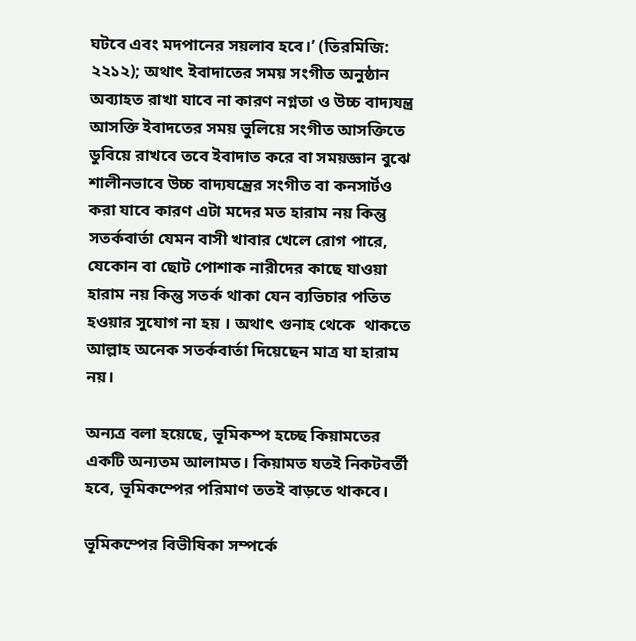ঘটবে এবং মদপানের সয়লাব হবে।’ (তিরমিজি: ২২১২); অথাৎ ইবাদাতের সময় সংগীত অনুষ্ঠান অব্যাহত রাখা যাবে না কারণ নগ্নতা ও উচ্চ বাদ্যযন্ত্র আসক্তি ইবাদতের সময় ভুলিয়ে সংগীত আসক্তিতে ডুবিয়ে রাখবে তবে ইবাদাত করে বা সময়জ্ঞান বুঝে শালীনভাবে উচ্চ বাদ্যযন্ত্রের সংগীত বা কনসার্টও  করা যাবে কারণ এটা মদের মত হারাম নয় কিন্তু সতর্কবার্তা যেমন বাসী খাবার খেলে রোগ পারে, যেকোন বা ছোট পোশাক নারীদের কাছে যাওয়া হারাম নয় কিন্তু সতর্ক থাকা যেন ব্যভিচার পতিত হওয়ার সুযোগ না হয় । অথাৎ গুনাহ থেকে  থাকতে আল্লাহ অনেক সতর্কবার্তা দিয়েছেন মাত্র যা হারাম নয়।

অন্যত্র বলা হয়েছে, ভূমিকম্প হচ্ছে কিয়ামতের একটি অন্যতম আলামত। কিয়ামত যতই নিকটবর্তী হবে, ভূমিকম্পের পরিমাণ ততই বাড়তে থাকবে।

ভূমিকম্পের বিভীষিকা সম্পর্কে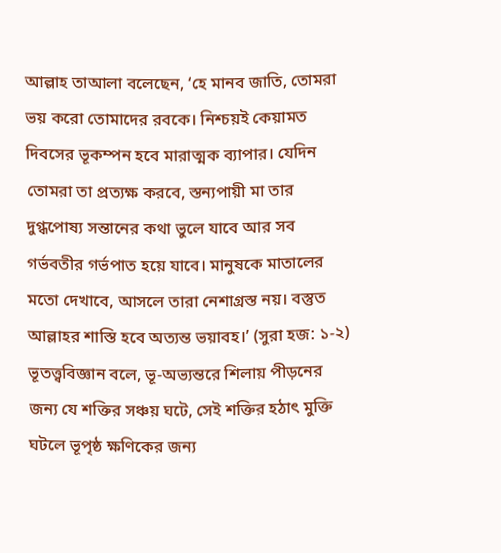আল্লাহ তাআলা বলেছেন, ‘হে মানব জাতি, তোমরা ভয় করো তোমাদের রবকে। নিশ্চয়ই কেয়ামত দিবসের ভূকম্পন হবে মারাত্মক ব্যাপার। যেদিন তোমরা তা প্রত্যক্ষ করবে, স্তন্যপায়ী মা তার দুগ্ধপোষ্য সন্তানের কথা ভুলে যাবে আর সব গর্ভবতীর গর্ভপাত হয়ে যাবে। মানুষকে মাতালের মতো দেখাবে, আসলে তারা নেশাগ্রস্ত নয়। বস্তুত আল্লাহর শাস্তি হবে অত্যন্ত ভয়াবহ।’ (সুরা হজ: ১-২)
ভূতত্ত্ববিজ্ঞান বলে, ভূ-অভ্যন্তরে শিলায় পীড়নের জন্য যে শক্তির সঞ্চয় ঘটে, সেই শক্তির হঠাৎ মুক্তি ঘটলে ভূপৃষ্ঠ ক্ষণিকের জন্য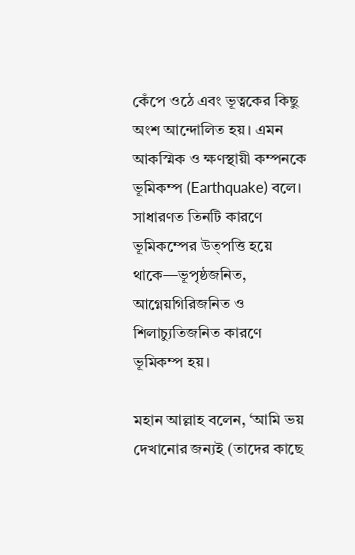কেঁপে ওঠে এবং ভূত্বকের কিছু অংশ আন্দোলিত হয়। এমন আকস্মিক ও ক্ষণস্থায়ী কম্পনকে ভূমিকম্প (Earthquake) বলে। সাধারণত তিনটি কারণে ভূমিকম্পের উত্পত্তি হয়ে থাকে—ভূপৃষ্ঠজনিত, আগ্নেয়গিরিজনিত ও শিলাচ্যুতিজনিত কারণে ভূমিকম্প হয়।

মহান আল্লাহ বলেন, ‘আমি ভয় দেখানোর জন্যই (তাদের কাছে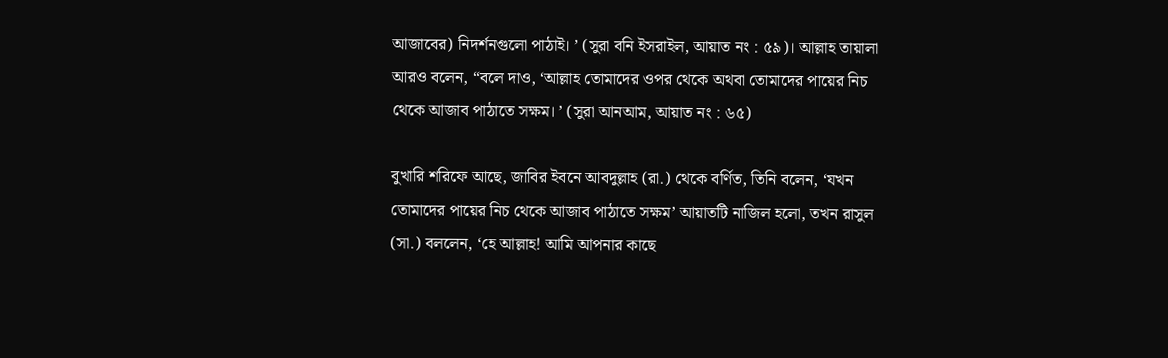আজাবের) নিদর্শনগুলো পাঠাই। ’ (সুরা বনি ইসরাইল, আয়াত নং : ৫৯)। আল্লাহ তায়ালা আরও বলেন, “বলে দাও, ‘আল্লাহ তোমাদের ওপর থেকে অথবা তোমাদের পায়ের নিচ থেকে আজাব পাঠাতে সক্ষম। ’ (সুরা আনআম, আয়াত নং : ৬৫)

বুখারি শরিফে আছে, জাবির ইবনে আবদুল্লাহ (রা.) থেকে বর্ণিত, তিনি বলেন, ‘যখন তোমাদের পায়ের নিচ থেকে আজাব পাঠাতে সক্ষম’ আয়াতটি নাজিল হলো, তখন রাসুল (সা.) বললেন, ‘হে আল্লাহ! আমি আপনার কাছে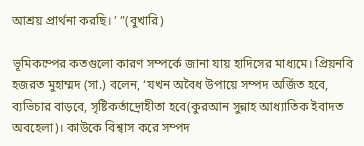আশ্রয় প্রার্থনা করছি। ’ ”(বুখারি)

ভূমিকম্পের কতগুলো কারণ সম্পর্কে জানা যায় হাদিসের মাধ্যমে। প্রিয়নবি হজরত মুহাম্মদ (সা.) বলেন, ‘যখন অবৈধ উপায়ে সম্পদ অর্জিত হবে, ব্যভিচার বাড়বে, সৃষ্টিকর্তাদ্রোহীতা হবে(কুরআন সুন্নাহ আধ্যাতিক ইবাদত অবহেলা)। কাউকে বিশ্বাস করে সম্পদ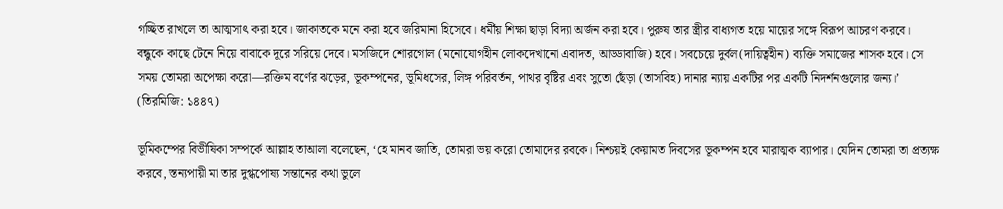গচ্ছিত রাখলে তা আত্মসাৎ করা হবে। জাকাতকে মনে করা হবে জরিমানা হিসেবে। ধর্মীয় শিক্ষা ছাড়া বিদ্যা অর্জন করা হবে। পুরুষ তার স্ত্রীর বাধ্যগত হয়ে মায়ের সঙ্গে বিরূপ আচরণ করবে। বন্ধুকে কাছে টেনে নিয়ে বাবাকে দূরে সরিয়ে দেবে। মসজিদে শোরগোল (মনোযোগহীন লোকদেখানো এবাদত, আড্ডাবাজি) হবে। সবচেয়ে দুর্বল(দায়িত্বহীন) ব্যক্তি সমাজের শাসক হবে। সে সময় তোমরা অপেক্ষা করো—রক্তিম বর্ণের ঝড়ের, ভূকম্পনের, ভূমিধসের, লিঙ্গ পরিবর্তন, পাথর বৃষ্টির এবং সুতো ছেঁড়া (তাসবিহ) দানার ন্যায় একটির পর একটি নিদর্শনগুলোর জন্য।’ (তিরমিজি: ১৪৪৭)

ভূমিকম্পের বিভীষিকা সম্পর্কে আল্লাহ তাআলা বলেছেন, ‘হে মানব জাতি, তোমরা ভয় করো তোমাদের রবকে। নিশ্চয়ই কেয়ামত দিবসের ভূকম্পন হবে মারাত্মক ব্যাপার। যেদিন তোমরা তা প্রত্যক্ষ করবে, স্তন্যপায়ী মা তার দুগ্ধপোষ্য সন্তানের কথা ভুলে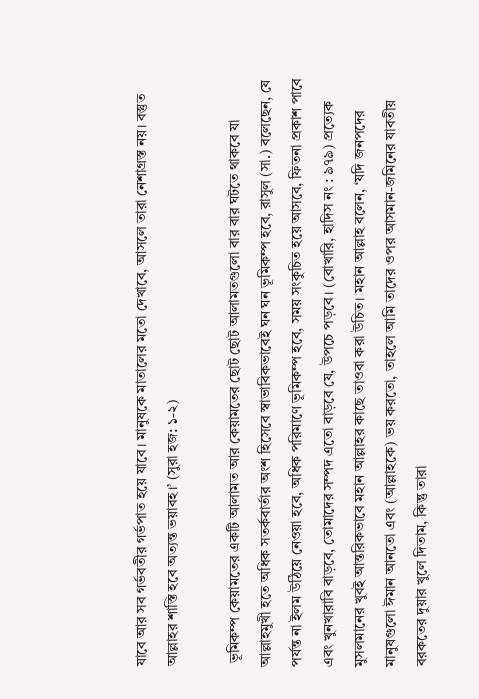যাবে আর সব গর্ভবতীর গর্ভপাত হয়ে যাবে। মানুষকে মাতালের মতো দেখাবে, আসলে তারা নেশাগ্রস্ত নয়। বস্তুত আল্লাহর শাস্তি হবে অত্যন্ত ভয়াবহ।’ (সুরা হজ: ১-২)

 ভূমিকম্প কেয়ামতের একটি আলামত আর কেয়ামতের ছোট ছোট আলামতগুলো বার বার ঘটতে থাকবে যা আল্লাহমুখী হতে অধিক সতর্কবার্তার অংশ হিসেবে স্বাভাবিকভাবেই ঘন ঘন ভূমিকম্প হবে, রাসুল (সা.) বলেছেন, যে পর্যন্ত না ইলম উঠিয়ে নেওয়া হবে, অধিক পরিমাণে ভূমিকম্প হবে, সময় সংকুচিত হয়ে আসবে, ফিতনা প্রকাশ পাবে এবং খুনখারাবি বাড়বে, তোমাদের সম্পদ এতো বাড়বে যে, উপচে পড়বে। (বোখারি, হাদিস নং : ৯৭৯) প্রত্যেক মুসলমানের খুবই আন্তরিকভাবে মহান আল্লাহর কাছে তাওবা করা উচিত। মহান আল্লাহ বলেন, ‘যদি জনপদের মানুষগুলো ঈমান আনতো এবং (আল্লাহকে) ভয় করতো, তাহলে আমি তাদের ওপর আসমান-জমিনের যাবতীয় বরকতের দুয়ার খুলে দিতাম, কিন্তু তারা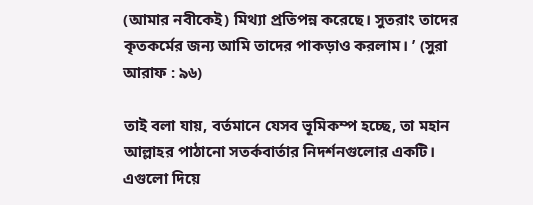(আমার নবীকেই) মিথ্যা প্রতিপন্ন করেছে। সুতরাং তাদের কৃতকর্মের জন্য আমি তাদের পাকড়াও করলাম। ’ (সুরা আরাফ : ৯৬)

তাই বলা যায়, বর্তমানে যেসব ভূমিকম্প হচ্ছে, তা মহান আল্লাহর পাঠানো সতর্কবার্তার নিদর্শনগুলোর একটি। এগুলো দিয়ে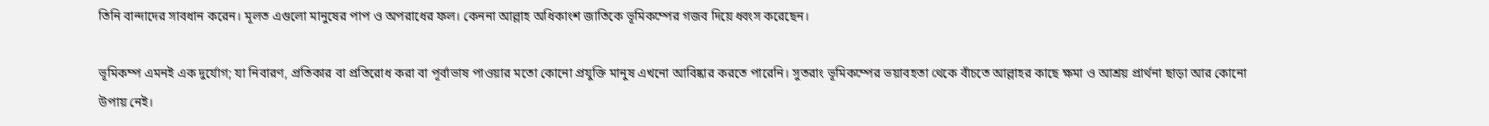তিনি বান্দাদের সাবধান করেন। মূলত এগুলো মানুষের পাপ ও অপরাধের ফল। কেননা আল্লাহ অধিকাংশ জাতিকে ভূমিকম্পের গজব দিয়ে ধ্বংস করেছেন।

ভূমিকম্প এমনই এক দুর্যোগ; যা নিবারণ, প্রতিকার বা প্রতিরোধ করা বা পূর্বাভাষ পাওয়ার মতো কোনো প্রযুক্তি মানুষ এখনো আবিষ্কার করতে পারেনি। সুতরাং ভূমিকম্পের ভয়াবহতা থেকে বাঁচতে আল্লাহর কাছে ক্ষমা ও আশ্রয় প্রার্থনা ছাড়া আর কোনো উপায় নেই।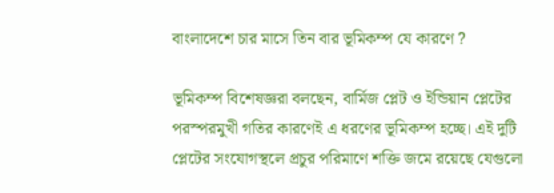বাংলাদেশে চার মাসে তিন বার ভূমিকম্প যে কারণে ?

ভূমিকম্প বিশেষজ্ঞরা বলছেন, বার্মিজ প্লেট ও ইন্ডিয়ান প্লেটের পরস্পরমুখী গতির কারণেই এ ধরণের ভূমিকম্প হচ্ছে। এই দুটি প্লেটের সংযোগস্থলে প্রচুর পরিমাণে শক্তি জমে রয়েছে যেগুলো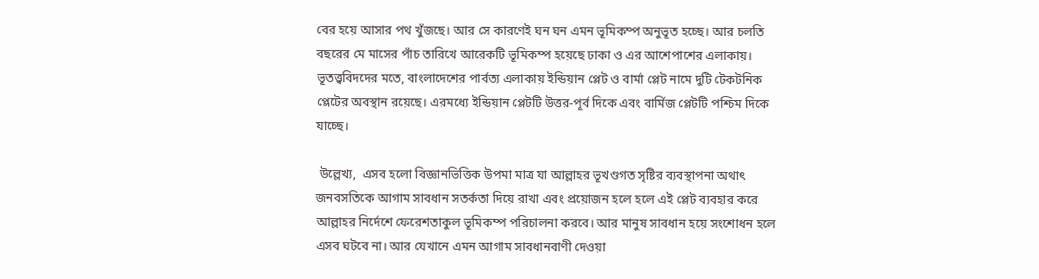বের হয়ে আসার পথ খুঁজছে। আর সে কারণেই ঘন ঘন এমন ভূমিকম্প অনুভূত হচ্ছে। আর চলতি বছরের মে মাসের পাঁচ তারিখে আরেকটি ভূমিকম্প হয়েছে ঢাকা ও এর আশেপাশের এলাকায়। ভূতত্ত্ববিদদের মতে, বাংলাদেশের পার্বত্য এলাকায় ইন্ডিয়ান প্লেট ও বার্মা প্লেট নামে দুটি টেকটনিক প্লেটের অবস্থান রয়েছে। এরমধ্যে ইন্ডিয়ান প্লেটটি উত্তর-পূর্ব দিকে এবং বার্মিজ প্লেটটি পশ্চিম দিকে যাচ্ছে।

 উল্লেখ্য,  এসব হলো বিজ্ঞানভিত্তিক উপমা মাত্র যা আল্লাহর ভূখণ্ডগত সৃষ্টির ব্যবস্থাপনা অথাৎ জনবসতিকে আগাম সাবধান সতর্কতা দিয়ে রাখা এবং প্রয়োজন হলে হলে এই প্লেট ব্যবহার করে আল্লাহর নির্দেশে ফেরেশতাকুল ভূমিকম্প পরিচালনা করবে। আর মানুষ সাবধান হয়ে সংশোধন হলে এসব ঘটবে না। আর যেখানে এমন আগাম সাবধানবাণী দেওয়া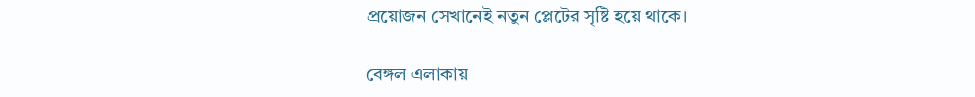প্রয়োজন সেখানেই নতুন প্লেটের সৃষ্টি হয়ে থাকে।

বেঙ্গল এলাকায়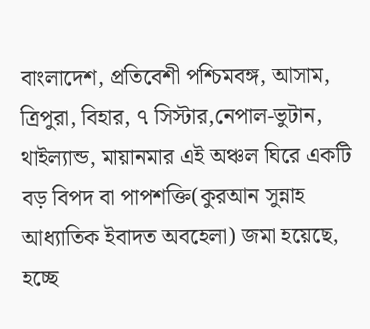বাংলাদেশ, প্রতিবেশী পশ্চিমবঙ্গ, আসাম, ত্রিপুরা, বিহার, ৭ সিস্টার,নেপাল-ভুটান, থাইল্যান্ড, মায়ানমার এই অঞ্চল ঘিরে একটি  বড় বিপদ বা পাপশক্তি(কুরআন সুন্নাহ আধ্যাতিক ইবাদত অবহেলা) জমা হয়েছে, হচ্ছে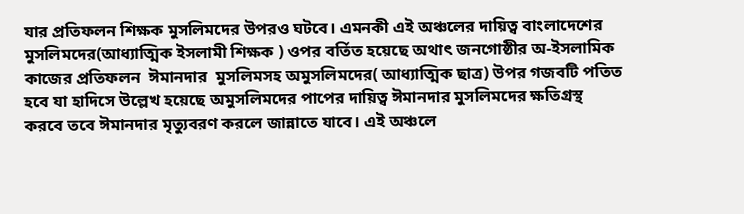যার প্রতিফলন শিক্ষক মুসলিমদের উপরও ঘটবে। এমনকী এই অঞ্চলের দায়িত্ব বাংলাদেশের মুসলিমদের(আধ্যাত্মিক ইসলামী শিক্ষক ) ওপর বর্তিত হয়েছে অথাৎ জনগোষ্ঠীর অ-ইসলামিক কাজের প্রতিফলন  ঈমানদার  মুসলিমসহ অমুসলিমদের( আধ্যাত্মিক ছাত্র) উপর গজবটি পতিত হবে যা হাদিসে উল্লেখ হয়েছে অমুসলিমদের পাপের দায়িত্ব ঈমানদার মুসলিমদের ক্ষতিগ্রস্থ করবে তবে ঈমানদার মৃত্যুবরণ করলে জান্নাতে যাবে। এই অঞ্চলে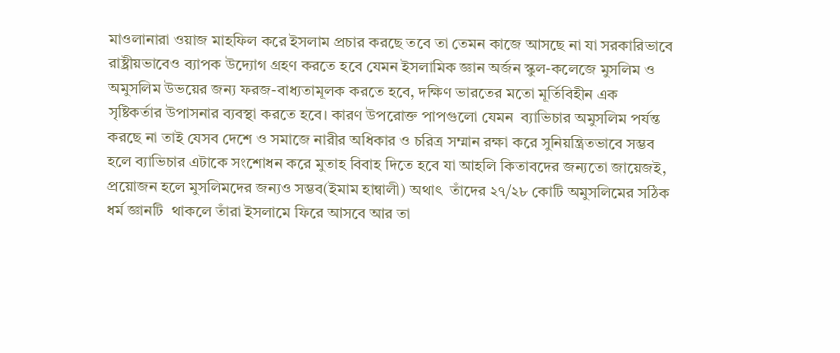মাওলানারা ওয়াজ মাহফিল করে ইসলাম প্রচার করছে তবে তা তেমন কাজে আসছে না যা সরকারিভাবে রাষ্ট্রীয়ভাবেও ব্যাপক উদ্যোগ গ্রহণ করতে হবে যেমন ইসলামিক জ্ঞান অর্জন স্কুল-কলেজে মুসলিম ও অমুসলিম উভয়ের জন্য ফরজ-বাধ্যতামূলক করতে হবে, দক্ষিণ ভারতের মতো মূর্তিবিহীন এক সৃষ্টিকর্তার উপাসনার ব্যবস্থা করতে হবে। কারণ উপরোক্ত পাপগুলো যেমন  ব্যাভিচার অমুসলিম পর্যন্ত করছে না তাই যেসব দেশে ও সমাজে নারীর অধিকার ও চরিত্র সম্মান রক্ষা করে সুনিয়ন্ত্রিতভাবে সম্ভব হলে ব্যাভিচার এটাকে সংশোধন করে মুতাহ বিবাহ দিতে হবে যা আহলি কিতাবদের জন্যতো জায়েজই,  প্রয়োজন হলে মুসলিমদের জন্যও সম্ভব(ইমাম হান্বালী) অথাৎ  তাঁদের ২৭/২৮ কোটি অমুসলিমের সঠিক ধর্ম জ্ঞানটি  থাকলে তাঁরা ইসলামে ফিরে আসবে আর তা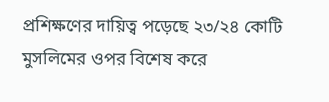প্রশিক্ষণের দায়িত্ব পড়েছে ২৩/২৪ কোটি মুসলিমের ওপর বিশেষ করে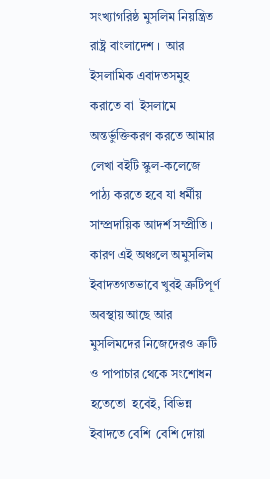সংখ্যাগরিষ্ঠ মুসলিম নিয়ন্ত্রিত রাষ্ট্র বাংলাদেশ ।  আর ইসলামিক এবাদতসমুহ  করাতে বা  ইসলামে অন্তর্ভুক্তিকরণ করতে আমার লেখা বইটি স্কুল-কলেজে পাঠ্য করতে হবে যা ধর্মীয় সাম্প্রদায়িক আদর্শ সম্প্রীতি । কারণ এই অঞ্চলে অমুসলিম ইবাদতগতভাবে খুবই ত্রুটিপূর্ণ অবস্থায় আছে আর মুসলিমদের নিজেদেরও ত্রুটি ও পাপাচার থেকে সংশোধন হতেতো  হবেই, বিভিন্ন ইবাদতে বেশি  বেশি দোয়া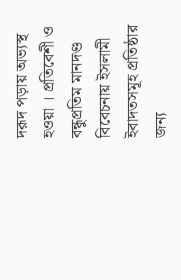দরূদ পড়ায় অভ্যস্থ হওয়া । প্রতিবেশী ও বন্ধুপ্রতিম মানদণ্ড বিবেচনায় ইসলামী ইবাদতসমূহ প্রতিষ্ঠার জন্য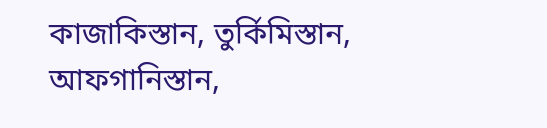কাজাকিস্তান, তুর্কিমিস্তান, আফগানিস্তান,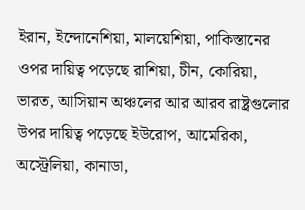ইরান, ইন্দোনেশিয়া, মালয়েশিয়া, পাকিস্তানের ওপর দায়িত্ব পড়েছে রাশিয়া, চীন, কোরিয়া, ভারত, আসিয়ান অঞ্চলের আর আরব রাষ্ট্রগুলোর উপর দায়িত্ব পড়েছে ইউরোপ, আমেরিকা, অস্ট্রেলিয়া, কানাডা,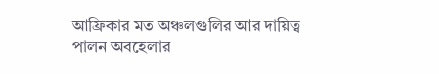আফ্রিকার মত অঞ্চলগুলির আর দায়িত্ব পালন অবহেলার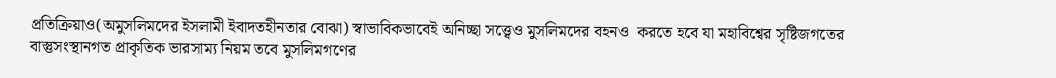প্রতিক্রিয়াও(অমুসলিমদের ইসলামী ইবাদতহীনতার বোঝা) স্বাভাবিকভাবেই অনিচ্ছা সত্ত্বেও মুসলিমদের বহনও  করতে হবে যা মহাবিশ্বের সৃষ্টিজগতের বাস্তুসংস্থানগত প্রাকৃতিক ভারসাম্য নিয়ম তবে মুসলিমগণের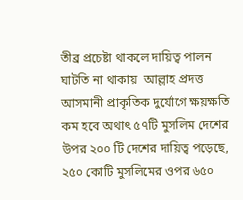তীব্র প্রচেষ্টা থাকলে দায়িত্ব পালন ঘাটতি না থাকায়  আল্লাহ প্রদত্ত আসমানী প্রাকৃতিক দুর্যোগে ক্ষয়ক্ষতি কম হবে অথাৎ ৫৭টি মুসলিম দেশের উপর ২০০ টি দেশের দায়িত্ব পড়েছে, ২৫০ কোটি মুসলিমের ওপর ৬৫০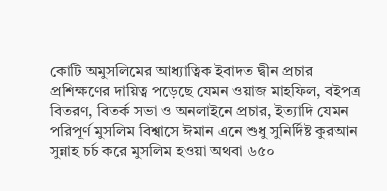কোটি অমুসলিমের আধ্যাত্বিক ইবাদত দ্বীন প্রচার প্রশিক্ষণের দায়িত্ব পড়েছে যেমন ওয়াজ মাহফিল, বইপত্র বিতরণ, বিতর্ক সভা ও অনলাইনে প্রচার, ইত্যাদি যেমন পরিপূর্ণ মুসলিম বিশ্বাসে ঈমান এনে শুধু সুনির্দিষ্ট কুরআন সুন্নাহ চর্চ করে মুসলিম হওয়া অথবা ৬৫০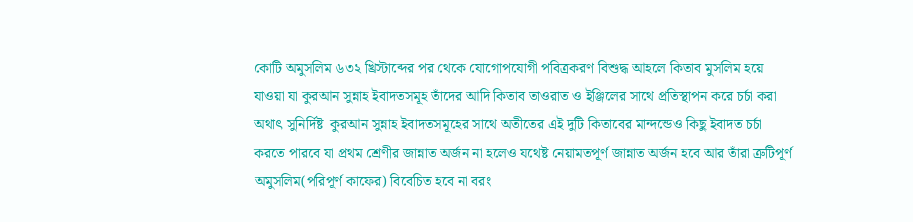কোটি অমুসলিম ৬৩২ খ্রিস্টাব্দের পর থেকে যোগোপযোগী পবিত্রকরণ বিশুদ্ধ আহলে কিতাব মুসলিম হয়ে যাওয়া যা কুরআন সুন্নাহ ইবাদতসমূহ তাঁদের আদি কিতাব তাওরাত ও ইঞ্জিলের সাথে প্রতিস্থাপন করে চর্চা করা অথাৎ সুনির্দিষ্ট  কুরআন সুন্নাহ ইবাদতসমূহের সাথে অতীতের এই দুটি কিতাবের মান্দন্ডেও কিছু ইবাদত চর্চা করতে পারবে যা প্রথম শ্রেণীর জান্নাত অর্জন না হলেও যথেষ্ট নেয়ামতপূর্ণ জান্নাত অর্জন হবে আর তাঁরা ত্রুটিপূর্ণ অমুসলিম(পরিপূর্ণ কাফের) বিবেচিত হবে না বরং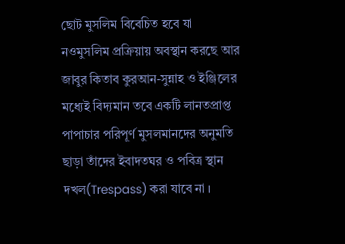ছোট মুসলিম বিবেচিত হবে যা নওমুসলিম প্রক্রিয়ায় অবস্থান করছে আর জাবুর কিতাব কুরআন-সুন্নাহ ও ইঞ্জিলের মধ্যেই বিদ্যমান তবে একটি লানতপ্রাপ্ত পাপাচার পরিপূর্ণ মুসলমানদের অনুমতি ছাড়া তাঁদের ইবাদতঘর ও পবিত্র স্থান দখল(Trespass) করা যাবে না ।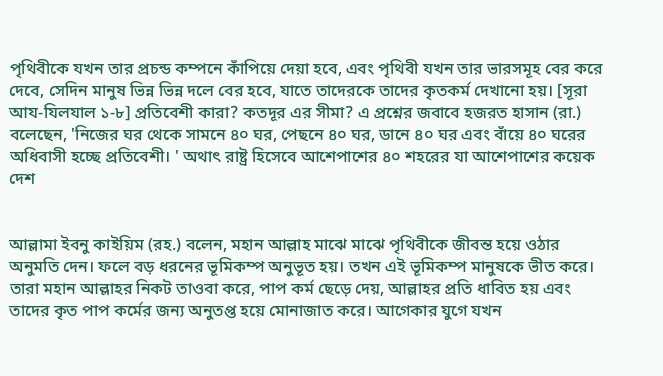পৃথিবীকে যখন তার প্রচন্ড কম্পনে কাঁপিয়ে দেয়া হবে, এবং পৃথিবী যখন তার ভারসমূহ বের করে দেবে, সেদিন মানুষ ভিন্ন ভিন্ন দলে বের হবে, যাতে তাদেরকে তাদের কৃতকর্ম দেখানো হয়। [সূরা আয-যিলযাল ১-৮] প্রতিবেশী কারা? কতদূর এর সীমা? এ প্রশ্নের জবাবে হজরত হাসান (রা.) বলেছেন, 'নিজের ঘর থেকে সামনে ৪০ ঘর, পেছনে ৪০ ঘর, ডানে ৪০ ঘর এবং বাঁয়ে ৪০ ঘরের অধিবাসী হচ্ছে প্রতিবেশী। ' অথাৎ রাষ্ট্র হিসেবে আশেপাশের ৪০ শহরের যা আশেপাশের কয়েক দেশ


আল্লামা ইবনু কাইয়িম (রহ.) বলেন, মহান আল্লাহ মাঝে মাঝে পৃথিবীকে জীবন্ত হয়ে ওঠার অনুমতি দেন। ফলে বড় ধরনের ভূমিকম্প অনুভূত হয়। তখন এই ভূমিকম্প মানুষকে ভীত করে। তারা মহান আল্লাহর নিকট তাওবা করে, পাপ কর্ম ছেড়ে দেয়, আল্লাহর প্রতি ধাবিত হয় এবং তাদের কৃত পাপ কর্মের জন্য অনুতপ্ত হয়ে মোনাজাত করে। আগেকার যুগে যখন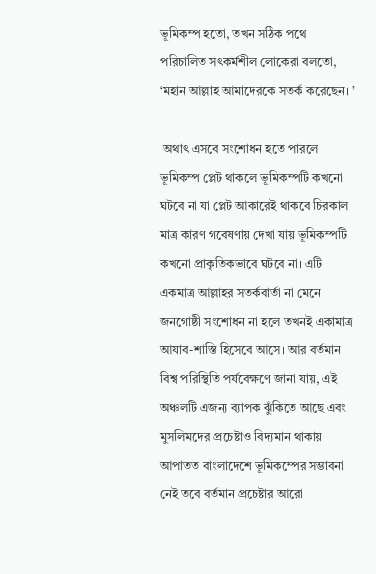ভূমিকম্প হতো, তখন সঠিক পথে পরিচালিত সৎকর্মশীল লোকেরা বলতো, ‘মহান আল্লাহ আমাদেরকে সতর্ক করেছেন। ’

 অথাৎ এসবে সংশোধন হতে পারলে ভূমিকম্প প্লেট থাকলে ভূমিকম্পটি কখনো ঘটবে না যা প্লেট আকারেই থাকবে চিরকাল মাত্র কারণ গবেষণায় দেখা যায় ভূমিকম্পটি কখনো প্রাকৃতিকভাবে ঘটবে না। এটি একমাত্র আল্লাহর সতর্কবার্তা না মেনে জনগোষ্ঠী সংশোধন না হলে তখনই একামাত্র আযাব-শাস্তি হিসেবে আসে। আর বর্তমান বিশ্ব পরিস্থিতি পর্যবেক্ষণে জানা যায়, এই অঞ্চলটি এজন্য ব্যাপক ঝুঁকিতে আছে এবং মুসলিমদের প্রচেষ্টাও বিদ্যমান থাকায় আপাতত বাংলাদেশে ভূমিকম্পের সম্ভাবনা নেই তবে বর্তমান প্রচেষ্টার আরো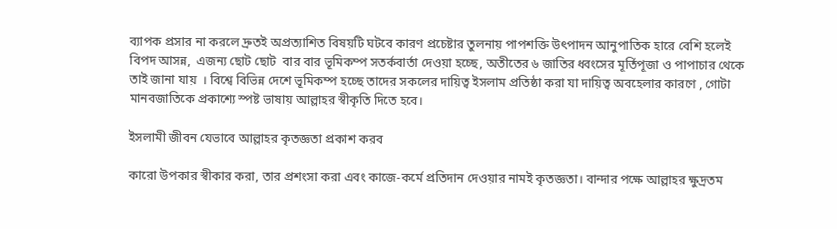ব্যাপক প্রসার না করলে দ্রুতই অপ্রত্যাশিত বিষয়টি ঘটবে কারণ প্রচেষ্টার তুলনায় পাপশক্তি উৎপাদন আনুপাতিক হারে বেশি হলেই বিপদ আসন্ন,  এজন্য ছোট ছোট  বার বার ভূমিকম্প সতর্কবার্তা দেওয়া হচ্ছে, অতীতের ৬ জাতির ধ্বংসের মূর্তিপূজা ও পাপাচার থেকে তাই জানা যায়  । বিশ্বে বিভিন্ন দেশে ভূমিকম্প হচ্ছে তাদের সকলের দায়িত্ব ইসলাম প্রতিষ্ঠা করা যা দায়িত্ব অবহেলার কারণে , গোটা মানবজাতিকে প্রকাশ্যে স্পষ্ট ভাষায় আল্লাহর স্বীকৃতি দিতে হবে।

ইসলামী জীবন যেভাবে আল্লাহর কৃতজ্ঞতা প্রকাশ করব

কারো উপকার স্বীকার করা, তার প্রশংসা করা এবং কাজে-কর্মে প্রতিদান দেওয়ার নামই কৃতজ্ঞতা। বান্দার পক্ষে আল্লাহর ক্ষুদ্রতম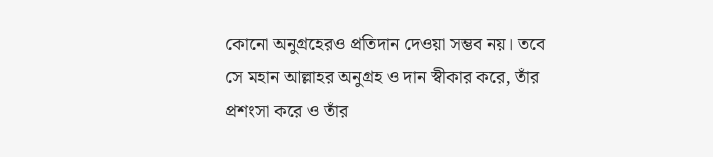কোনো অনুগ্রহেরও প্রতিদান দেওয়া সম্ভব নয়। তবে সে মহান আল্লাহর অনুগ্রহ ও দান স্বীকার করে, তাঁর প্রশংসা করে ও তাঁর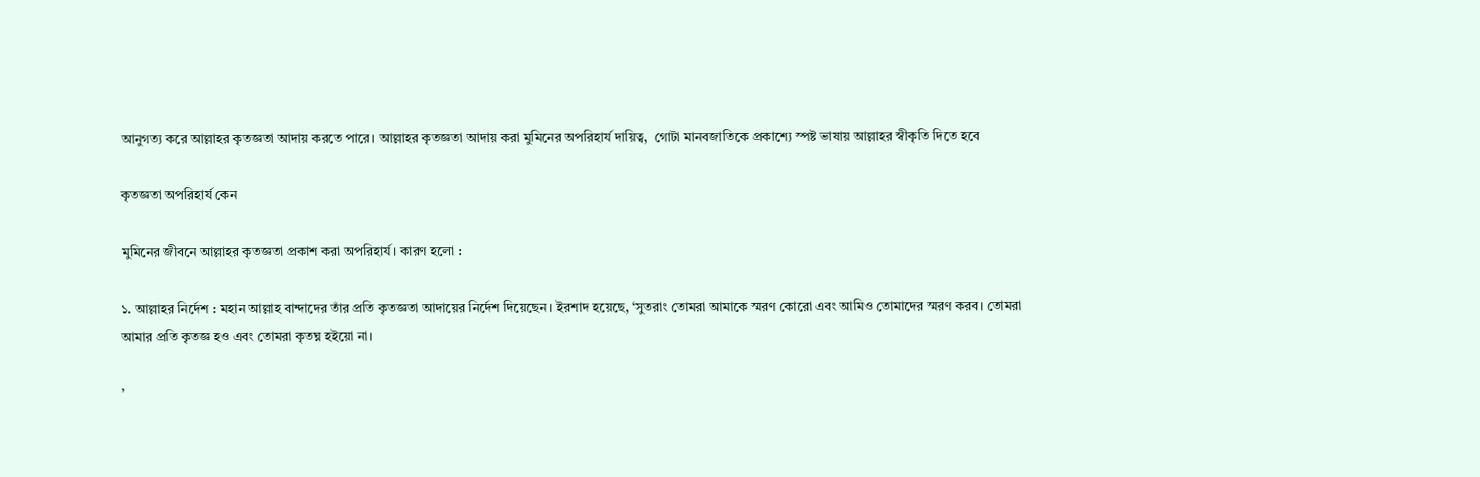আনুগত্য করে আল্লাহর কৃতজ্ঞতা আদায় করতে পারে। আল্লাহর কৃতজ্ঞতা আদায় করা মুমিনের অপরিহার্য দায়িত্ব,  গোটা মানবজাতিকে প্রকাশ্যে স্পষ্ট ভাষায় আল্লাহর স্বীকৃতি দিতে হবে

কৃতজ্ঞতা অপরিহার্য কেন

মুমিনের জীবনে আল্লাহর কৃতজ্ঞতা প্রকাশ করা অপরিহার্য। কারণ হলো :

১. আল্লাহর নির্দেশ : মহান আল্লাহ বান্দাদের তাঁর প্রতি কৃতজ্ঞতা আদায়ের নির্দেশ দিয়েছেন। ইরশাদ হয়েছে, ‘সুতরাং তোমরা আমাকে স্মরণ কোরো এবং আমিও তোমাদের স্মরণ করব। তোমরা আমার প্রতি কৃতজ্ঞ হও এবং তোমরা কৃতঘ্ন হইয়ো না।

’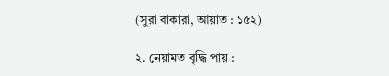(সুরা বাকারা, আয়াত : ১৫২)

২. নেয়ামত বৃদ্ধি পায় :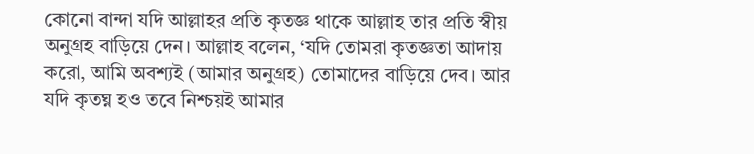কোনো বান্দা যদি আল্লাহর প্রতি কৃতজ্ঞ থাকে আল্লাহ তার প্রতি স্বীয় অনুগ্রহ বাড়িয়ে দেন। আল্লাহ বলেন, ‘যদি তোমরা কৃতজ্ঞতা আদায় করো, আমি অবশ্যই (আমার অনুগ্রহ) তোমাদের বাড়িয়ে দেব। আর যদি কৃতঘ্ন হও তবে নিশ্চয়ই আমার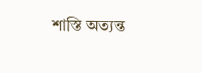শাস্তি অত্যন্ত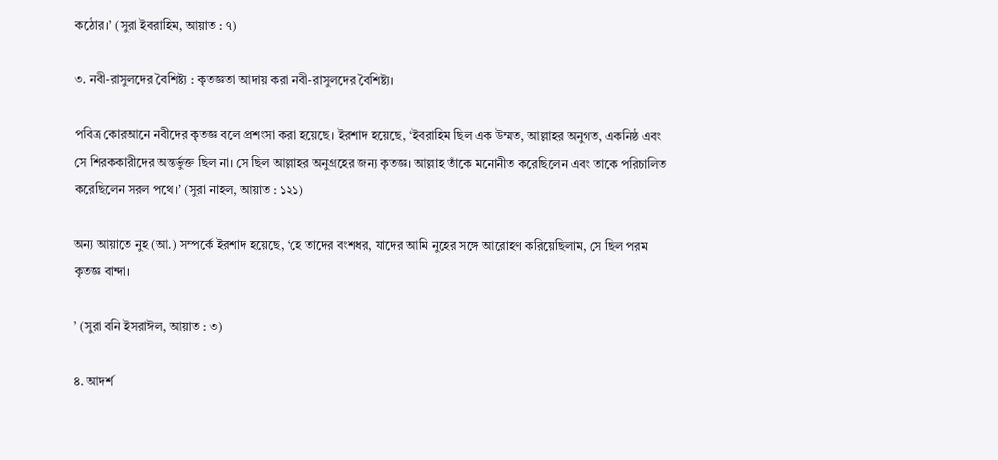কঠোর।’ (সুরা ইবরাহিম, আয়াত : ৭)

৩. নবী-রাসুলদের বৈশিষ্ট্য : কৃতজ্ঞতা আদায় করা নবী-রাসুলদের বৈশিষ্ট্য।

পবিত্র কোরআনে নবীদের কৃতজ্ঞ বলে প্রশংসা করা হয়েছে। ইরশাদ হয়েছে, ‘ইবরাহিম ছিল এক উম্মত, আল্লাহর অনুগত, একনিষ্ঠ এবং সে শিরককারীদের অন্তর্ভুক্ত ছিল না। সে ছিল আল্লাহর অনুগ্রহের জন্য কৃতজ্ঞ। আল্লাহ তাঁকে মনোনীত করেছিলেন এবং তাকে পরিচালিত করেছিলেন সরল পথে।’ (সুরা নাহল, আয়াত : ১২১)

অন্য আয়াতে নুহ (আ.) সম্পর্কে ইরশাদ হয়েছে, ‘হে তাদের বংশধর, যাদের আমি নুহের সঙ্গে আরোহণ করিয়েছিলাম, সে ছিল পরম কৃতজ্ঞ বান্দা।

’ (সুরা বনি ইসরাঈল, আয়াত : ৩)

৪. আদর্শ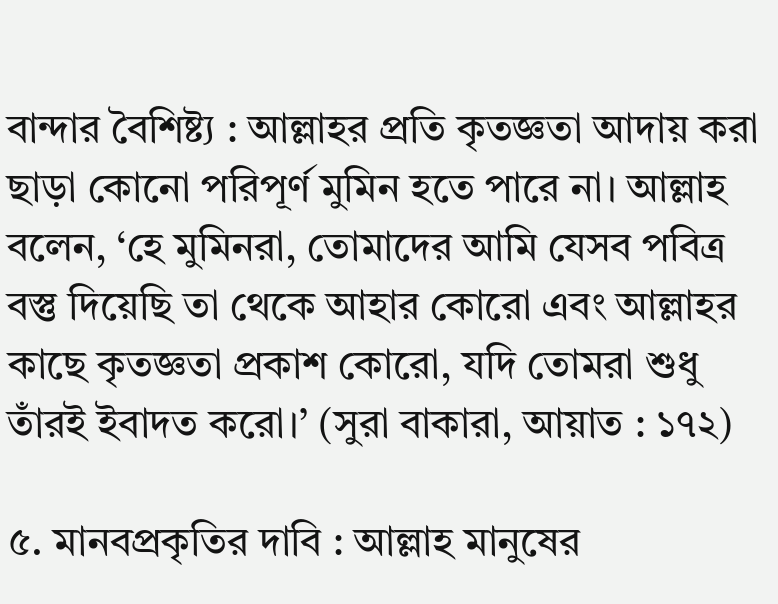বান্দার বৈশিষ্ট্য : আল্লাহর প্রতি কৃতজ্ঞতা আদায় করা ছাড়া কোনো পরিপূর্ণ মুমিন হতে পারে না। আল্লাহ বলেন, ‘হে মুমিনরা, তোমাদের আমি যেসব পবিত্র বস্তু দিয়েছি তা থেকে আহার কোরো এবং আল্লাহর কাছে কৃতজ্ঞতা প্রকাশ কোরো, যদি তোমরা শুধু তাঁরই ইবাদত করো।’ (সুরা বাকারা, আয়াত : ১৭২)

৫. মানবপ্রকৃতির দাবি : আল্লাহ মানুষের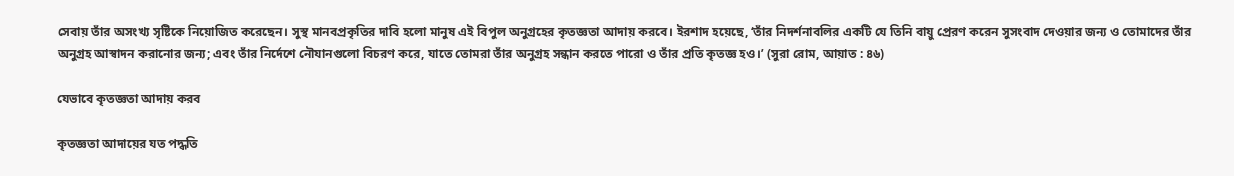সেবায় তাঁর অসংখ্য সৃষ্টিকে নিয়োজিত করেছেন। সুস্থ মানবপ্রকৃতির দাবি হলো মানুষ এই বিপুল অনুগ্রহের কৃতজ্ঞতা আদায় করবে। ইরশাদ হয়েছে, ‘তাঁর নিদর্শনাবলির একটি যে তিনি বায়ু প্রেরণ করেন সুসংবাদ দেওয়ার জন্য ও তোমাদের তাঁর অনুগ্রহ আস্বাদন করানোর জন্য; এবং তাঁর নির্দেশে নৌযানগুলো বিচরণ করে, যাতে তোমরা তাঁর অনুগ্রহ সন্ধান করতে পারো ও তাঁর প্রতি কৃতজ্ঞ হও।’ (সুরা রোম, আয়াত : ৪৬)

যেভাবে কৃতজ্ঞতা আদায় করব

কৃতজ্ঞতা আদায়ের যত পদ্ধতি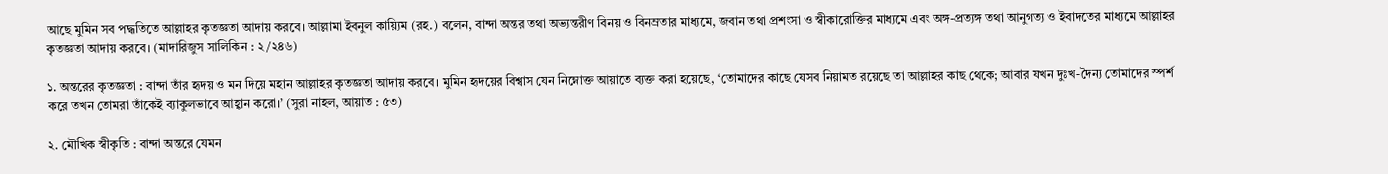আছে মুমিন সব পদ্ধতিতে আল্লাহর কৃতজ্ঞতা আদায় করবে। আল্লামা ইবনুল কায়্যিম (রহ.) বলেন, বান্দা অন্তর তথা অভ্যন্তরীণ বিনয় ও বিনম্রতার মাধ্যমে, জবান তথা প্রশংসা ও স্বীকারোক্তির মাধ্যমে এবং অঙ্গ-প্রত্যঙ্গ তথা আনুগত্য ও ইবাদতের মাধ্যমে আল্লাহর কৃতজ্ঞতা আদায় করবে। (মাদারিজুস সালিকিন : ২/২৪৬)

১. অন্তরের কৃতজ্ঞতা : বান্দা তাঁর হৃদয় ও মন দিয়ে মহান আল্লাহর কৃতজ্ঞতা আদায় করবে। মুমিন হৃদয়ের বিশ্বাস যেন নিম্নোক্ত আয়াতে ব্যক্ত করা হয়েছে, ‘তোমাদের কাছে যেসব নিয়ামত রয়েছে তা আল্লাহর কাছ থেকে; আবার যখন দুঃখ-দৈন্য তোমাদের স্পর্শ করে তখন তোমরা তাঁকেই ব্যাকুলভাবে আহ্বান করো।’ (সুরা নাহল, আয়াত : ৫৩)

২. মৌখিক স্বীকৃতি : বান্দা অন্তরে যেমন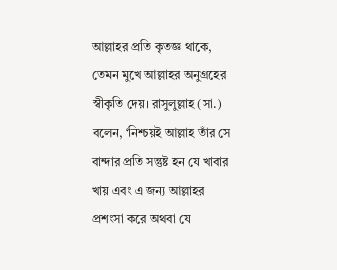আল্লাহর প্রতি কৃতজ্ঞ থাকে, তেমন মুখে আল্লাহর অনুগ্রহের স্বীকৃতি দেয়। রাসুলুল্লাহ (সা.) বলেন, ‘নিশ্চয়ই আল্লাহ তাঁর সে বান্দার প্রতি সন্তুষ্ট হন যে খাবার খায় এবং এ জন্য আল্লাহর প্রশংসা করে অথবা যে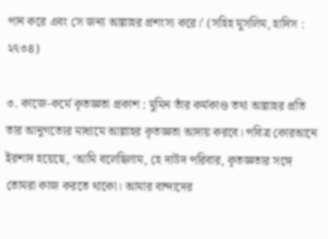পান করে এবং সে জন্য আল্লাহর প্রশংসা করে।’ (সহিহ মুসলিম, হাদিস : ২৭৩৪)

৩. কাজে-কর্মে কৃতজ্ঞতা প্রকাশ : মুমিন তাঁর কর্মকাণ্ড তথা আল্লাহর প্রতি তার আনুগত্যের মাধ্যমে আল্লাহর কৃতজ্ঞতা আদায় করবে। পবিত্র কোরআনে ইরশাদ হয়েছে, ‘আমি বলেছিলাম, হে দাউদ পরিবার, কৃতজ্ঞতার সঙ্গে তোমরা কাজ করতে থাকো। আমার বান্দাদের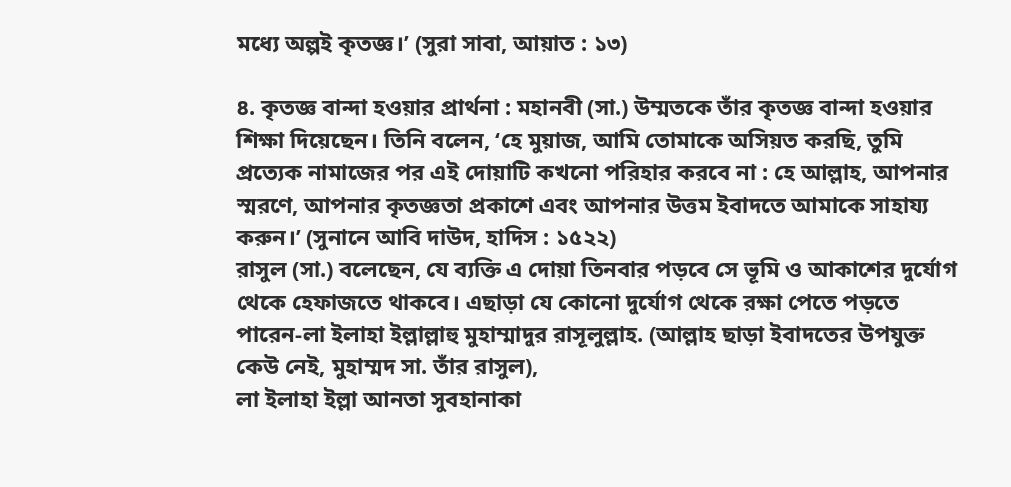মধ্যে অল্পই কৃতজ্ঞ।’ (সুরা সাবা, আয়াত : ১৩)

৪. কৃতজ্ঞ বান্দা হওয়ার প্রার্থনা : মহানবী (সা.) উম্মতকে তাঁর কৃতজ্ঞ বান্দা হওয়ার শিক্ষা দিয়েছেন। তিনি বলেন, ‘হে মুয়াজ, আমি তোমাকে অসিয়ত করছি, তুমি প্রত্যেক নামাজের পর এই দোয়াটি কখনো পরিহার করবে না : হে আল্লাহ, আপনার স্মরণে, আপনার কৃতজ্ঞতা প্রকাশে এবং আপনার উত্তম ইবাদতে আমাকে সাহায্য করুন।’ (সুনানে আবি দাউদ, হাদিস : ১৫২২)
রাসুল (সা.) বলেছেন, যে ব্যক্তি এ দোয়া তিনবার পড়বে সে ভূমি ও আকাশের দুর্যোগ থেকে হেফাজতে থাকবে। এছাড়া যে কোনো দুর্যোগ থেকে রক্ষা পেতে পড়তে পারেন-লা ইলাহা ইল্লাল্লাহু মুহাম্মাদুর রাসূলুল্লাহ. (আল্লাহ ছাড়া ইবাদতের উপযুক্ত কেউ নেই, মুহাম্মদ সা. তাঁর রাসুল),
লা ইলাহা ইল্লা আনতা সুবহানাকা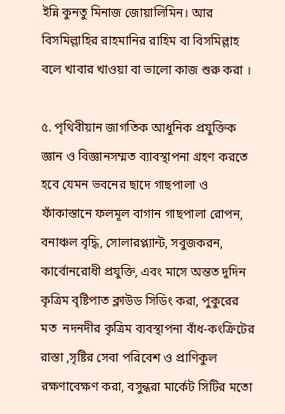ইন্নি কুনতু মিনাজ জোয়ালিমিন। আর বিসমিল্লাহির রাহমানির রাহিম বা বিসমিল্লাহ বলে খাবার খাওয়া বা ভালো কাজ শুরু করা ।

৫. পৃথিবীয়ান জাগতিক আধুনিক প্রযুক্তিক জ্ঞান ও বিজ্ঞানসম্মত ব্যাবস্থাপনা গ্রহণ করতে হবে যেমন ভবনের ছাদে গাছপালা ও ফাঁকাস্তানে ফলমূল বাগান গাছপালা রোপন, বনাঞ্চল বৃদ্ধি, সোলারপ্ল্যান্ট, সবুজকরন, কার্বোনরোধী প্রযুক্তি, এবং মাসে অন্তত দুদিন কৃত্রিম বৃষ্টিপাত ক্লাউড সিডিং করা, পুকুরের মত  নদনদীর কৃত্রিম ব্যবস্থাপনা বাঁধ-কংক্রিটের রাস্তা ,সৃষ্টির সেবা পরিবেশ ও প্রাণিকুল রক্ষণাবেক্ষণ করা, বসুন্ধরা মার্কেট সিটির মতো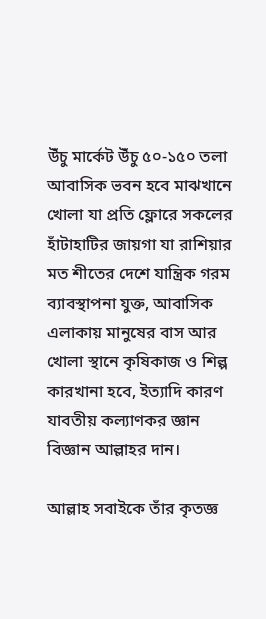উঁচু মার্কেট উঁচু ৫০-১৫০ তলা আবাসিক ভবন হবে মাঝখানে খোলা যা প্রতি ফ্লোরে সকলের হাঁটাহাটির জায়গা যা রাশিয়ার মত শীতের দেশে যান্ত্রিক গরম ব্যাবস্থাপনা যুক্ত, আবাসিক এলাকায় মানুষের বাস আর খোলা স্থানে কৃষিকাজ ও শিল্প কারখানা হবে, ইত্যাদি কারণ যাবতীয় কল্যাণকর জ্ঞান বিজ্ঞান আল্লাহর দান।

আল্লাহ সবাইকে তাঁর কৃতজ্ঞ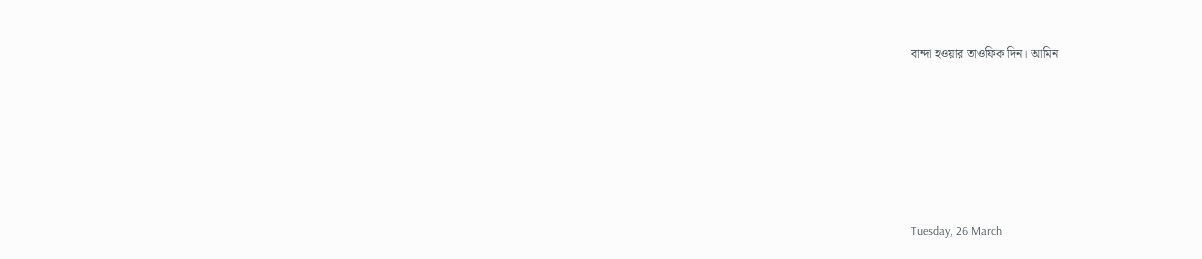বান্দা হওয়ার তাওফিক দিন। আমিন






Tuesday, 26 March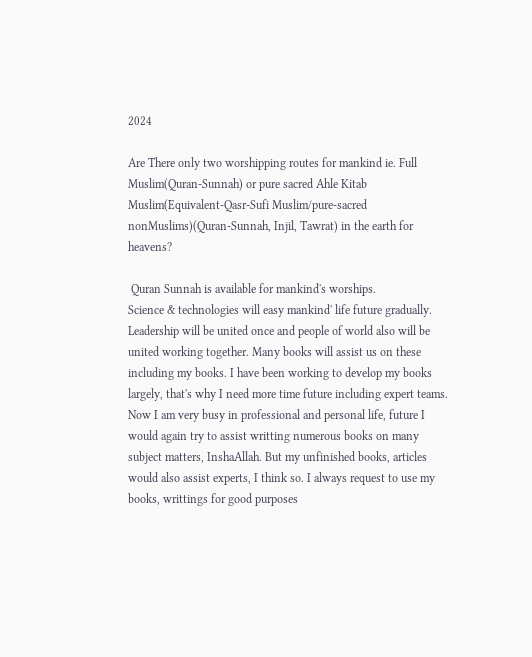2024

Are There only two worshipping routes for mankind ie. Full Muslim(Quran-Sunnah) or pure sacred Ahle Kitab Muslim(Equivalent-Qasr-Sufi Muslim/pure-sacred nonMuslims)(Quran-Sunnah, Injil, Tawrat) in the earth for heavens?

 Quran Sunnah is available for mankind's worships.
Science & technologies will easy mankind' life future gradually. Leadership will be united once and people of world also will be united working together. Many books will assist us on these including my books. I have been working to develop my books largely, that's why I need more time future including expert teams. Now I am very busy in professional and personal life, future I would again try to assist writting numerous books on many subject matters, InshaAllah. But my unfinished books, articles would also assist experts, I think so. I always request to use my books, writtings for good purposes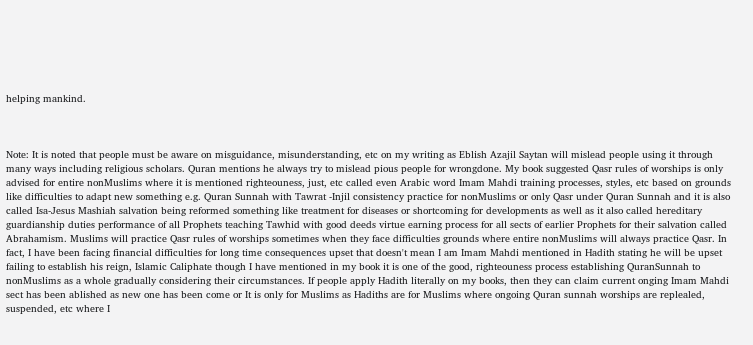helping mankind.



Note: It is noted that people must be aware on misguidance, misunderstanding, etc on my writing as Eblish Azajil Saytan will mislead people using it through many ways including religious scholars. Quran mentions he always try to mislead pious people for wrongdone. My book suggested Qasr rules of worships is only advised for entire nonMuslims where it is mentioned righteouness, just, etc called even Arabic word Imam Mahdi training processes, styles, etc based on grounds like difficulties to adapt new something e.g. Quran Sunnah with Tawrat -Injil consistency practice for nonMuslims or only Qasr under Quran Sunnah and it is also called Isa-Jesus Mashiah salvation being reformed something like treatment for diseases or shortcoming for developments as well as it also called hereditary guardianship duties performance of all Prophets teaching Tawhid with good deeds virtue earning process for all sects of earlier Prophets for their salvation called Abrahamism. Muslims will practice Qasr rules of worships sometimes when they face difficulties grounds where entire nonMuslims will always practice Qasr. In fact, I have been facing financial difficulties for long time consequences upset that doesn't mean I am Imam Mahdi mentioned in Hadith stating he will be upset failing to establish his reign, Islamic Caliphate though I have mentioned in my book it is one of the good, righteouness process establishing QuranSunnah to nonMuslims as a whole gradually considering their circumstances. If people apply Hadith literally on my books, then they can claim current onging Imam Mahdi sect has been ablished as new one has been come or It is only for Muslims as Hadiths are for Muslims where ongoing Quran sunnah worships are replealed, suspended, etc where I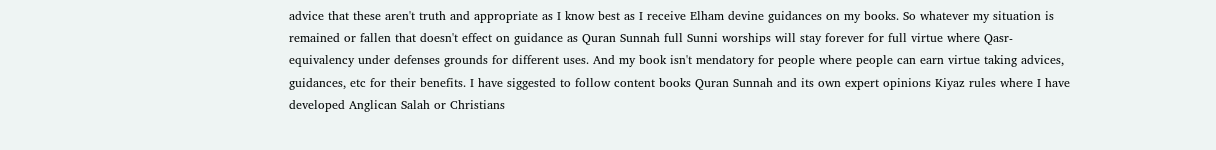advice that these aren't truth and appropriate as I know best as I receive Elham devine guidances on my books. So whatever my situation is remained or fallen that doesn't effect on guidance as Quran Sunnah full Sunni worships will stay forever for full virtue where Qasr-equivalency under defenses grounds for different uses. And my book isn't mendatory for people where people can earn virtue taking advices, guidances, etc for their benefits. I have siggested to follow content books Quran Sunnah and its own expert opinions Kiyaz rules where I have developed Anglican Salah or Christians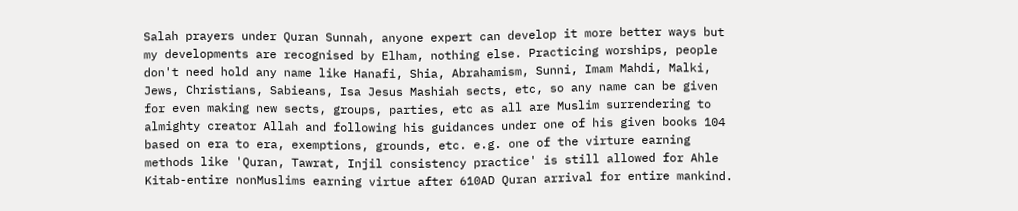Salah prayers under Quran Sunnah, anyone expert can develop it more better ways but my developments are recognised by Elham, nothing else. Practicing worships, people don't need hold any name like Hanafi, Shia, Abrahamism, Sunni, Imam Mahdi, Malki, Jews, Christians, Sabieans, Isa Jesus Mashiah sects, etc, so any name can be given for even making new sects, groups, parties, etc as all are Muslim surrendering to almighty creator Allah and following his guidances under one of his given books 104 based on era to era, exemptions, grounds, etc. e.g. one of the virture earning methods like 'Quran, Tawrat, Injil consistency practice' is still allowed for Ahle Kitab-entire nonMuslims earning virtue after 610AD Quran arrival for entire mankind.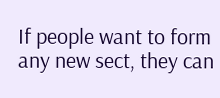If people want to form any new sect, they can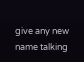give any new name talking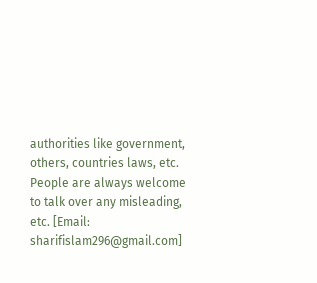authorities like government, others, countries laws, etc. People are always welcome to talk over any misleading, etc. [Email: sharifislam296@gmail.com]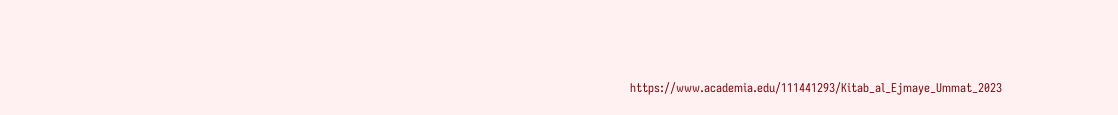https://www.academia.edu/111441293/Kitab_al_Ejmaye_Ummat_2023